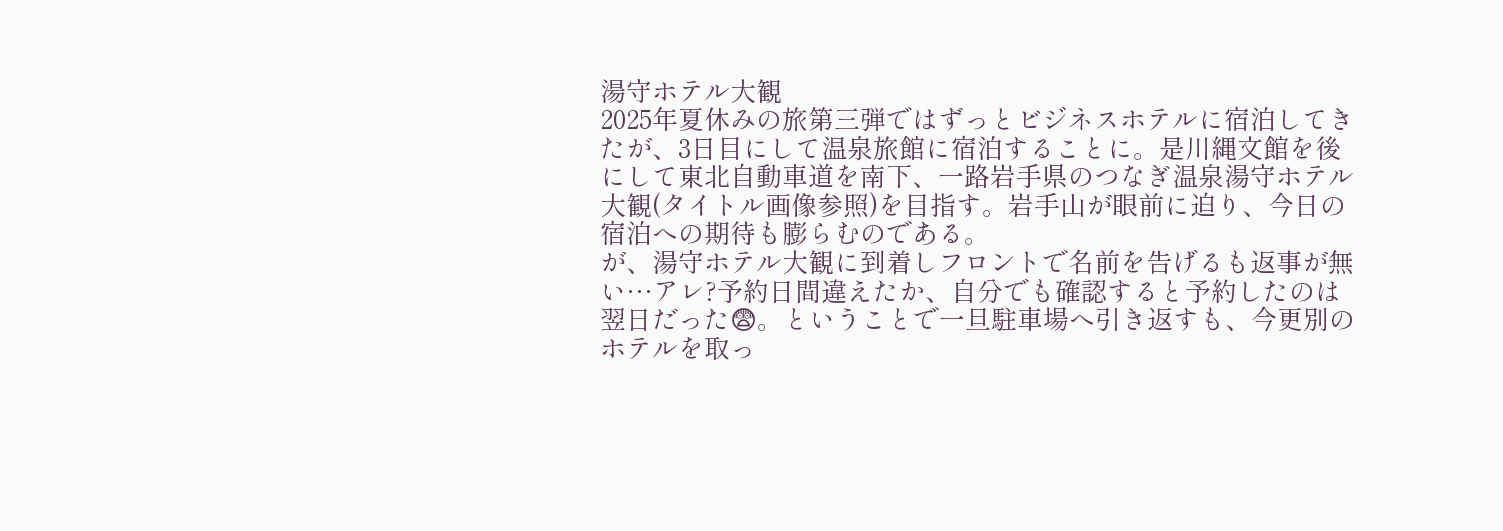湯守ホテル大観
2025年夏休みの旅第三弾ではずっとビジネスホテルに宿泊してきたが、3日目にして温泉旅館に宿泊することに。是川縄文館を後にして東北自動車道を南下、一路岩手県のつなぎ温泉湯守ホテル大観(タイトル画像参照)を目指す。岩手山が眼前に迫り、今日の宿泊への期待も膨らむのである。
が、湯守ホテル大観に到着しフロントで名前を告げるも返事が無い…アレ?予約日間違えたか、自分でも確認すると予約したのは翌日だった😨。ということで一旦駐車場へ引き返すも、今更別のホテルを取っ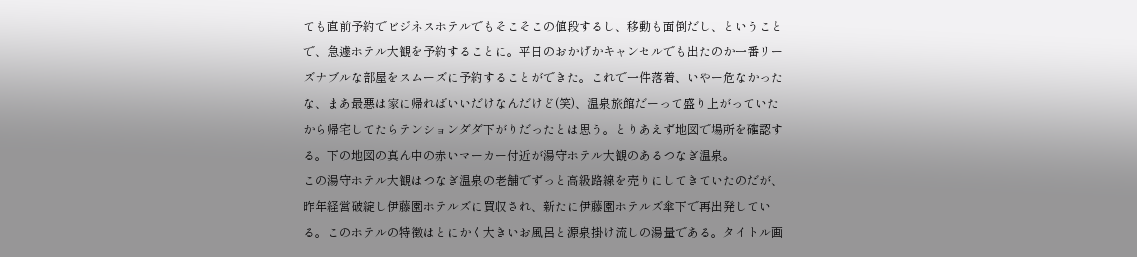ても直前予約でビジネスホテルでもそこそこの値段するし、移動も面倒だし、ということで、急遽ホテル大観を予約することに。平日のおかげかキャンセルでも出たのか一番リーズナブルな部屋をスムーズに予約することができた。これで一件落着、いやー危なかったな、まあ最悪は家に帰ればいいだけなんだけど(笑)、温泉旅館だーって盛り上がっていたから帰宅してたらテンションダダ下がりだったとは思う。とりあえず地図で場所を確認する。下の地図の真ん中の赤いマーカー付近が湯守ホテル大観のあるつなぎ温泉。
この湯守ホテル大観はつなぎ温泉の老舗でずっと高級路線を売りにしてきていたのだが、昨年経営破綻し伊藤園ホテルズに買収され、新たに伊藤園ホテルズ傘下で再出発している。このホテルの特徴はとにかく大きいお風呂と源泉掛け流しの湯量である。タイトル画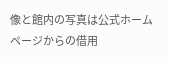像と館内の写真は公式ホームページからの借用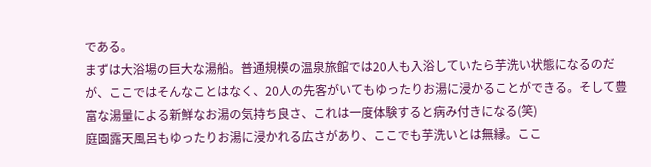である。
まずは大浴場の巨大な湯船。普通規模の温泉旅館では20人も入浴していたら芋洗い状態になるのだが、ここではそんなことはなく、20人の先客がいてもゆったりお湯に浸かることができる。そして豊富な湯量による新鮮なお湯の気持ち良さ、これは一度体験すると病み付きになる(笑)
庭園露天風呂もゆったりお湯に浸かれる広さがあり、ここでも芋洗いとは無縁。ここ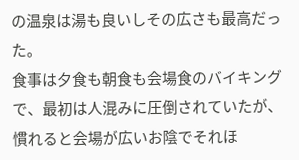の温泉は湯も良いしその広さも最高だった。
食事は夕食も朝食も会場食のバイキングで、最初は人混みに圧倒されていたが、慣れると会場が広いお陰でそれほ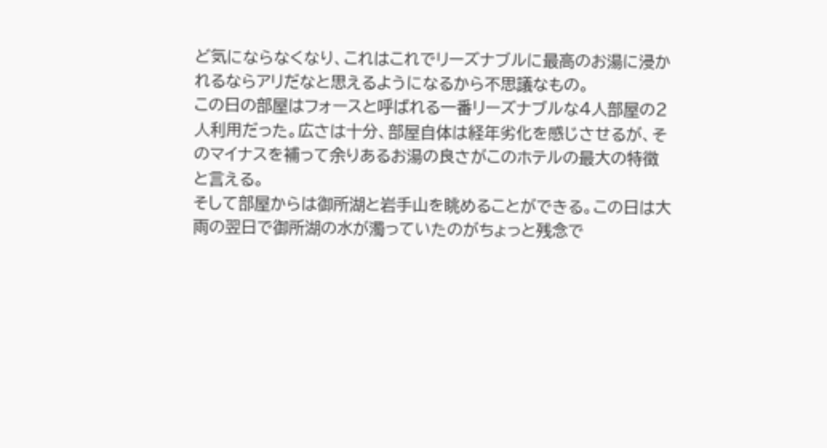ど気にならなくなり、これはこれでリーズナブルに最高のお湯に浸かれるならアリだなと思えるようになるから不思議なもの。
この日の部屋はフォースと呼ばれる一番リーズナブルな4人部屋の2人利用だった。広さは十分、部屋自体は経年劣化を感じさせるが、そのマイナスを補って余りあるお湯の良さがこのホテルの最大の特徴と言える。
そして部屋からは御所湖と岩手山を眺めることができる。この日は大雨の翌日で御所湖の水が濁っていたのがちょっと残念で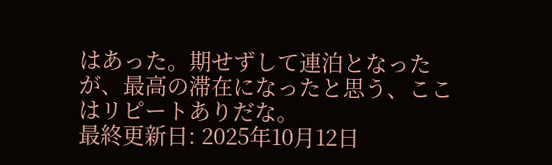はあった。期せずして連泊となったが、最高の滞在になったと思う、ここはリピートありだな。
最終更新日: 2025年10月12日